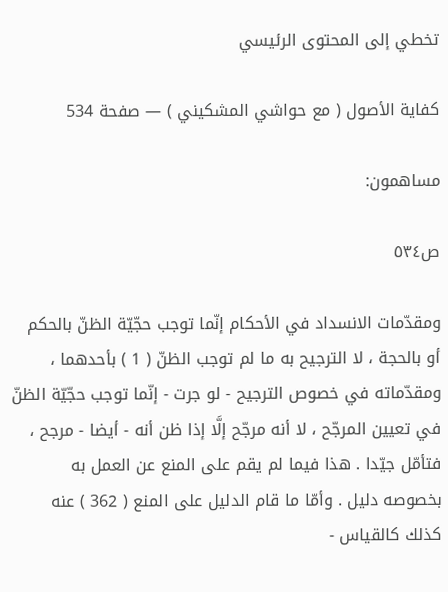تخطي إلى المحتوى الرئيسي

كفاية الأصول ( مع حواشي المشكيني ) — صفحة 534

مساهمون:

ص٥٣٤

ومقدّمات الانسداد في الأحكام إنّما توجب حجّيّة الظنّ بالحكم أو بالحجة ، لا الترجيح به ما لم توجب الظنّ ( 1 ) بأحدهما ، ومقدّماته في خصوص الترجيح - لو جرت - إنّما توجب حجّيّة الظنّ في تعيين المرجّح ، لا أنه مرجّح إلَّا إذا ظن أنه - أيضا - مرجح ، فتأمّل جيّدا . هذا فيما لم يقم على المنع عن العمل به بخصوصه دليل . وأمّا ما قام الدليل على المنع ( 362 ) عنه كذلك كالقياس -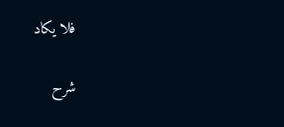فلا يكاد

شرح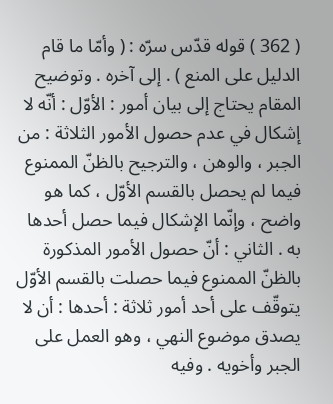( 362 ) قوله قدّس سرّه : ( وأمّا ما قام الدليل على المنع ) . إلى آخره . وتوضيح المقام يحتاج إلى بيان أمور : الأوّل : أنّه لا إشكال في عدم حصول الأمور الثلاثة : من الجبر ، والوهن ، والترجيح بالظنّ الممنوع فيما لم يحصل بالقسم الأوّل ، كما هو واضح ، وإنّما الإشكال فيما حصل أحدها به . الثاني : أنّ حصول الأمور المذكورة بالظنّ الممنوع فيما حصلت بالقسم الأوّل يتوقّف على أحد أمور ثلاثة : أحدها : أن لا يصدق موضوع النهي ، وهو العمل على الجبر وأخويه . وفيه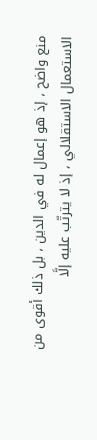منع واضح ، إذ هو إعمال له في الدين ، بل ذلك أقوى من الاستعمال الاستقلالي ، إذ لا يترتّب عليه إلَّا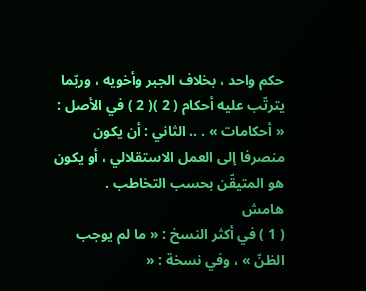حكم واحد ، بخلاف الجبر وأخويه ، وربّما يترتّب عليه أحكام ( 2 )( 2 ) في الأصل : « أحكامات » . .. الثاني : أن يكون منصرفا إلى العمل الاستقلالي ، أو يكون هو المتيقّن بحسب التخاطب .
هامش
( 1 ) في أكثر النسخ : « ما لم يوجب الظنّ » ، وفي نسخة : «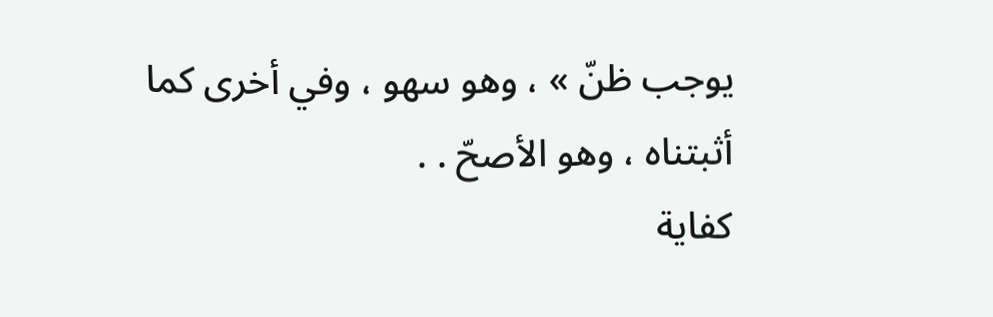يوجب ظنّ » ، وهو سهو ، وفي أخرى كما أثبتناه ، وهو الأصحّ . .
كفاية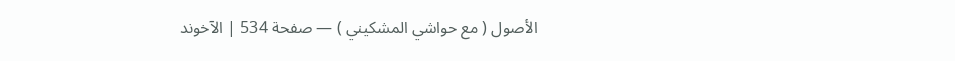الأصول ( مع حواشي المشكيني ) — صفحة 534 | الآخوند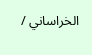الخراساني /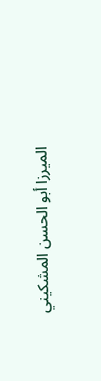الميرزا أبو الحسن المشكيني